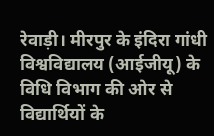रेवाड़ी। मीरपुर के इंदिरा गांधी विश्वविद्यालय (आईजीयू) के विधि विभाग की ओर से विद्यार्थियों के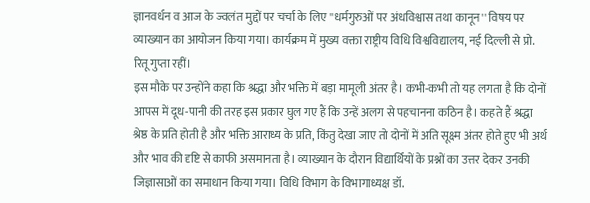ज्ञानवर्धन व आज के ज्वलंत मुद्दों पर चर्चा के लिए ''धर्मगुरुओं पर अंधविश्वास तथा कानून'' विषय पर व्याख्यान का आयोजन किया गया। कार्यक्रम में मुख्य वक्ता राष्ट्रीय विधि विश्वविद्यालय, नई दिल्ली से प्रो. रितू गुप्ता रहीं।
इस मौके पर उन्होंने कहा कि श्रद्धा और भक्ति में बड़ा मामूली अंतर है। कभी-कभी तो यह लगता है कि दोनों आपस में दूध-पानी की तरह इस प्रकार घुल गए हैं कि उन्हें अलग से पहचानना कठिन है। कहते हैं श्रद्धा श्रेष्ठ के प्रति होती है और भक्ति आराध्य के प्रति, किंतु देखा जाए तो दोनों में अति सूक्ष्म अंतर होते हुए भी अर्थ और भाव की दृष्टि से काफी असमानता है। व्याख्यान के दौरान विद्यार्थियों के प्रश्नों का उत्तर देकर उनकी जिज्ञासाओं का समाधान किया गया। विधि विभाग के विभागाध्यक्ष डॉ.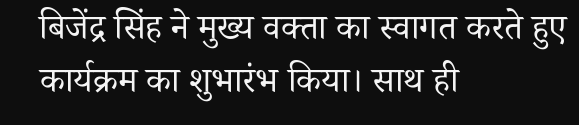बिजेंद्र सिंह ने मुख्य वक्ता का स्वागत करते हुए कार्यक्रम का शुभारंभ किया। साथ ही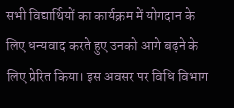सभी विद्यार्थियों का कार्यक्रम में योगदान के लिए धन्यवाद करते हुए उनको आगे बढ़ने के लिए प्रेरित किया। इस अवसर पर विधि विभाग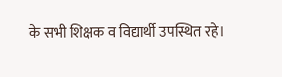के सभी शिक्षक व विद्यार्थी उपस्थित रहे।